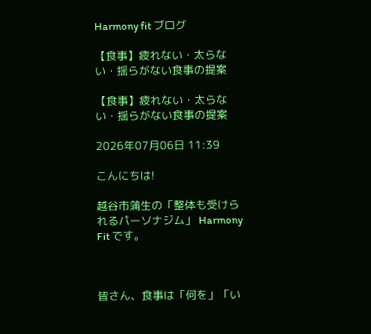Harmony fit ブログ

【食事】疲れない・太らない・揺らがない食事の提案

【食事】疲れない・太らない・揺らがない食事の提案

2026年07月06日 11:39

こんにちは!

越谷市蒲生の「整体も受けられるパーソナジム」 Harmony Fit です。



皆さん、食事は「何を」「い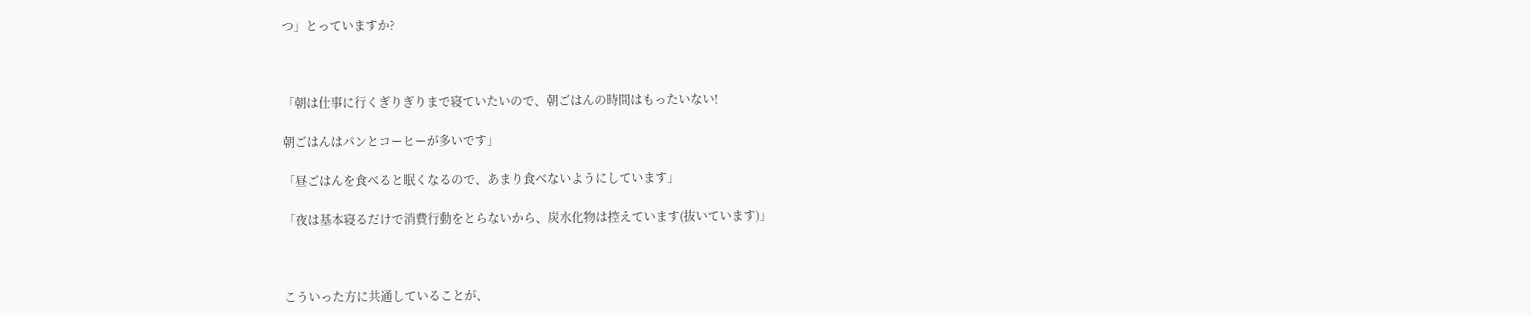つ」とっていますか?



「朝は仕事に行くぎりぎりまで寝ていたいので、朝ごはんの時間はもったいない!

朝ごはんはパンとコーヒーが多いです」

「昼ごはんを食べると眠くなるので、あまり食べないようにしています」

「夜は基本寝るだけで消費行動をとらないから、炭水化物は控えています(抜いています)」



こういった方に共通していることが、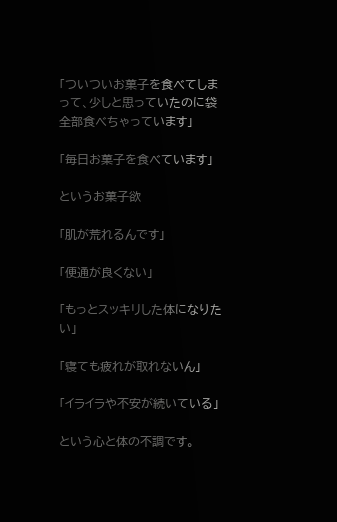「ついついお菓子を食べてしまって、少しと思っていたのに袋全部食べちゃっています」

「毎日お菓子を食べています」

というお菓子欲

「肌が荒れるんです」

「便通が良くない」

「もっとスッキリした体になりたい」

「寝ても疲れが取れないん」

「イライラや不安が続いている」

という心と体の不調です。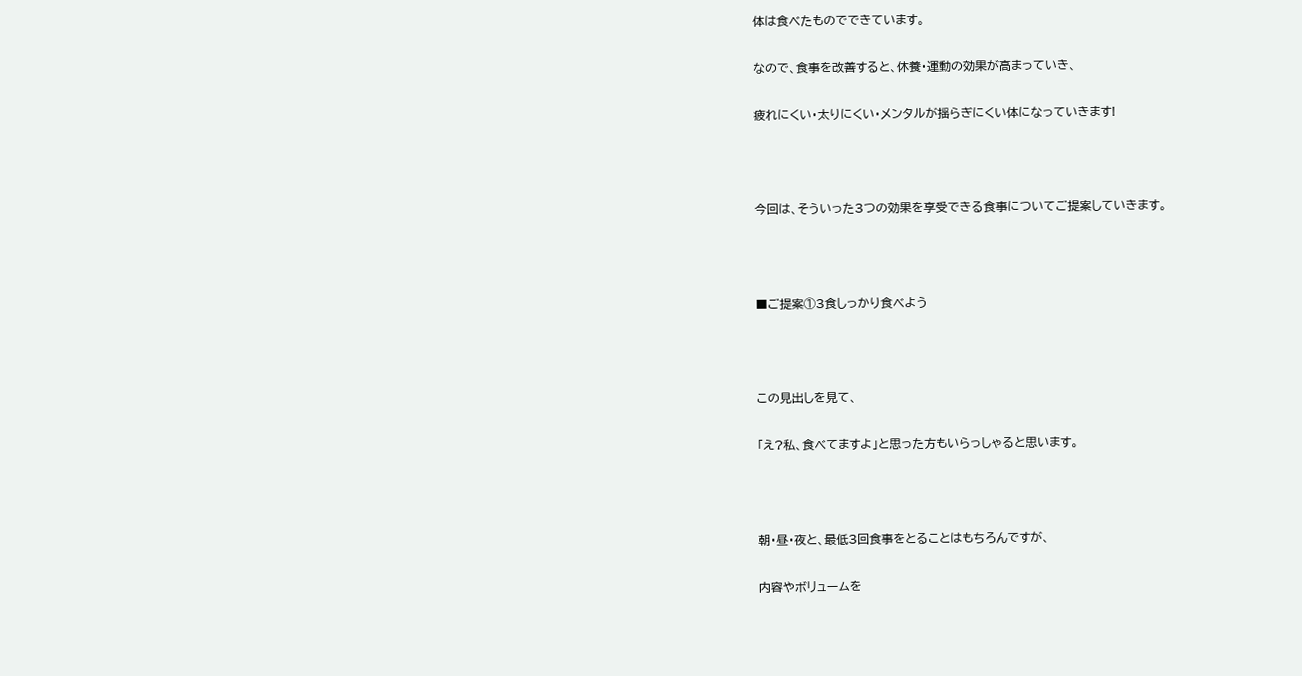体は食べたものでできています。

なので、食事を改善すると、休養・運動の効果が高まっていき、

疲れにくい・太りにくい・メンタルが揺らぎにくい体になっていきます!



今回は、そういった3つの効果を享受できる食事についてご提案していきます。



■ご提案①3食しっかり食べよう



この見出しを見て、

「え?私、食べてますよ」と思った方もいらっしゃると思います。



朝・昼・夜と、最低3回食事をとることはもちろんですが、

内容やボリュームを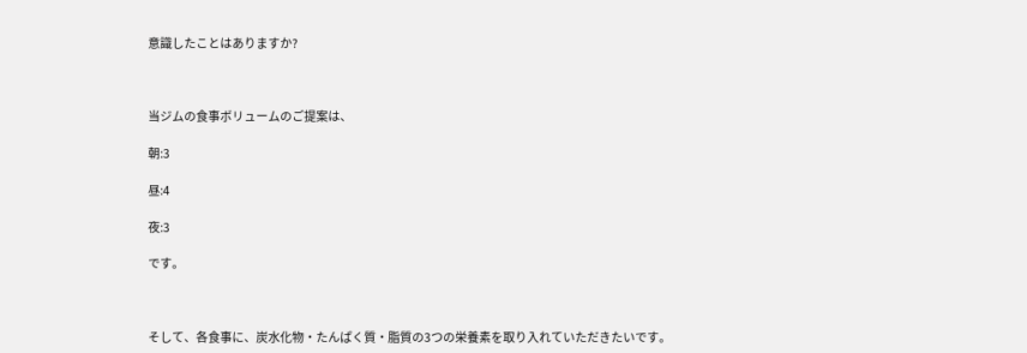意識したことはありますか?



当ジムの食事ボリュームのご提案は、

朝:3

昼:4

夜:3

です。



そして、各食事に、炭水化物・たんぱく質・脂質の3つの栄養素を取り入れていただきたいです。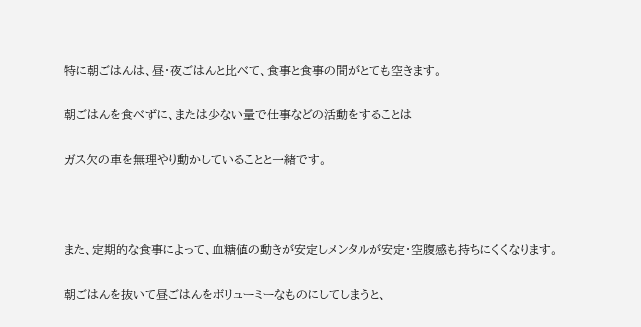特に朝ごはんは、昼・夜ごはんと比べて、食事と食事の間がとても空きます。

朝ごはんを食べずに、または少ない量で仕事などの活動をすることは

ガス欠の車を無理やり動かしていることと一緒です。



また、定期的な食事によって、血糖値の動きが安定しメンタルが安定・空腹感も持ちにくくなります。

朝ごはんを抜いて昼ごはんをボリューミーなものにしてしまうと、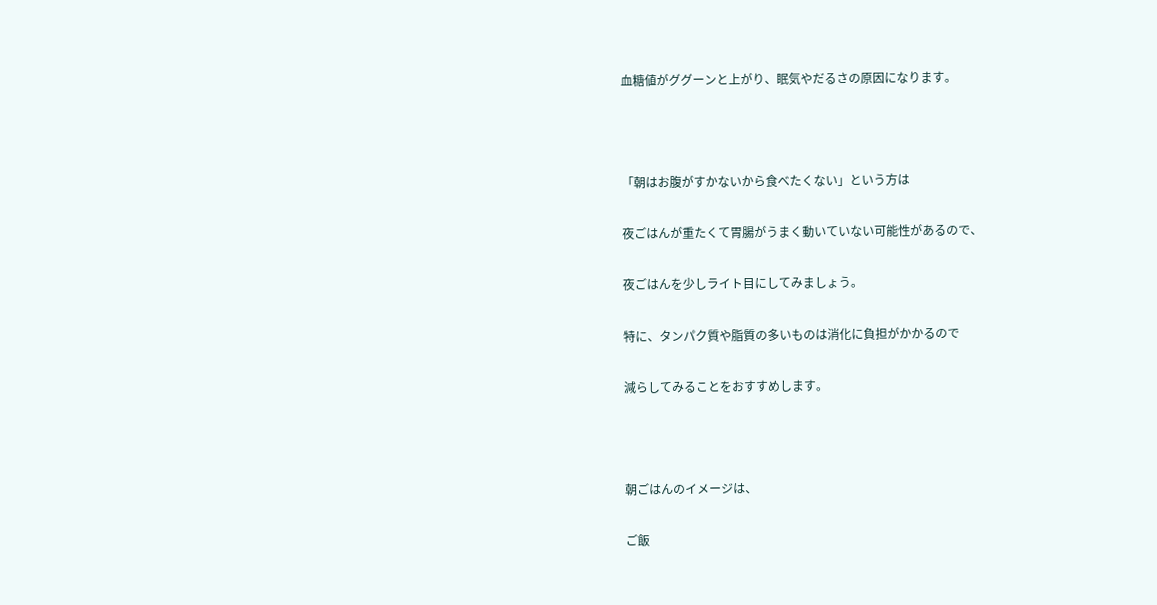血糖値がググーンと上がり、眠気やだるさの原因になります。



「朝はお腹がすかないから食べたくない」という方は

夜ごはんが重たくて胃腸がうまく動いていない可能性があるので、

夜ごはんを少しライト目にしてみましょう。

特に、タンパク質や脂質の多いものは消化に負担がかかるので

減らしてみることをおすすめします。



朝ごはんのイメージは、

ご飯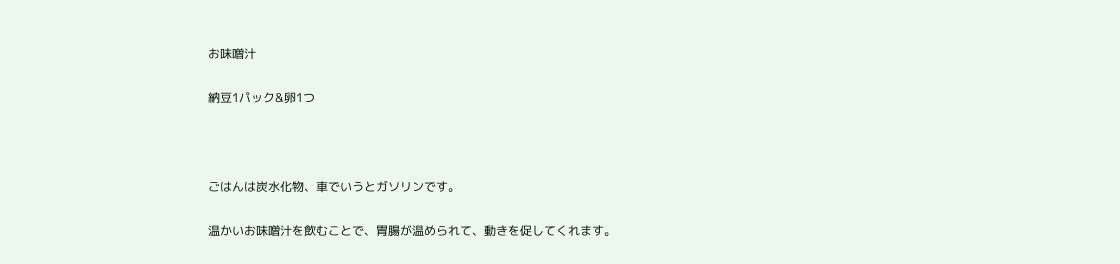お味噌汁

納豆1パック&卵1つ



ごはんは炭水化物、車でいうとガソリンです。

温かいお味噌汁を飲むことで、胃腸が温められて、動きを促してくれます。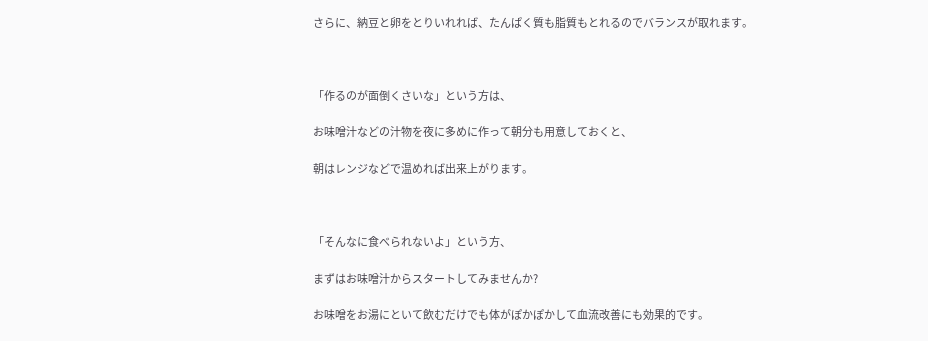さらに、納豆と卵をとりいれれば、たんぱく質も脂質もとれるのでバランスが取れます。



「作るのが面倒くさいな」という方は、

お味噌汁などの汁物を夜に多めに作って朝分も用意しておくと、

朝はレンジなどで温めれば出来上がります。



「そんなに食べられないよ」という方、

まずはお味噌汁からスタートしてみませんか?

お味噌をお湯にといて飲むだけでも体がぽかぽかして血流改善にも効果的です。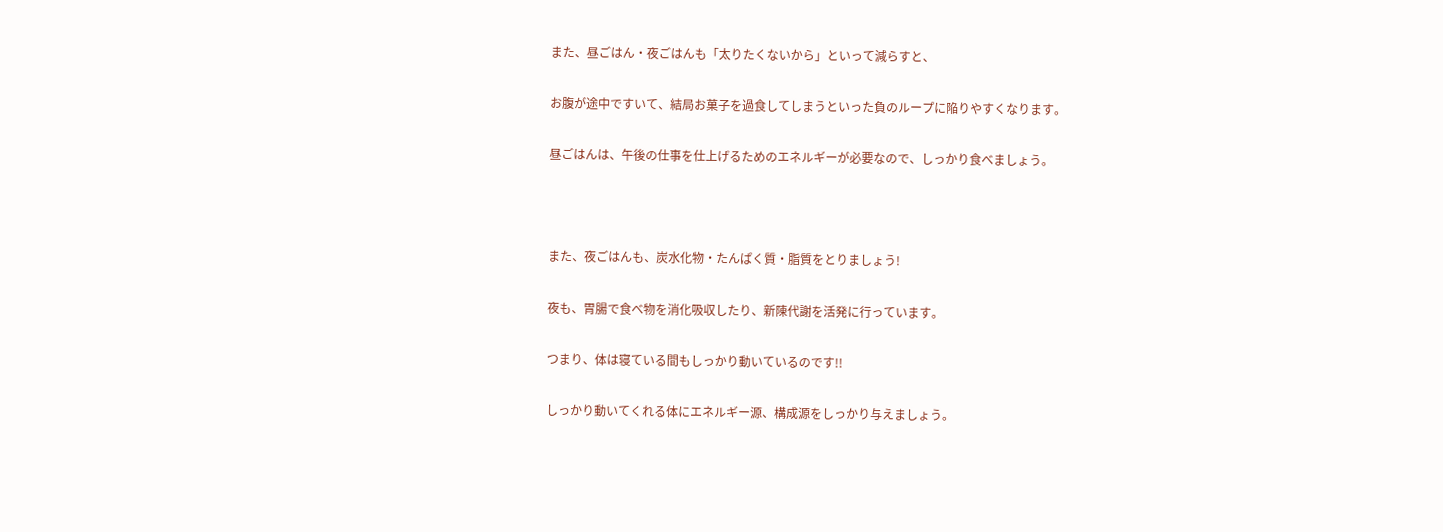また、昼ごはん・夜ごはんも「太りたくないから」といって減らすと、

お腹が途中ですいて、結局お菓子を過食してしまうといった負のループに陥りやすくなります。

昼ごはんは、午後の仕事を仕上げるためのエネルギーが必要なので、しっかり食べましょう。



また、夜ごはんも、炭水化物・たんぱく質・脂質をとりましょう!

夜も、胃腸で食べ物を消化吸収したり、新陳代謝を活発に行っています。

つまり、体は寝ている間もしっかり動いているのです!!

しっかり動いてくれる体にエネルギー源、構成源をしっかり与えましょう。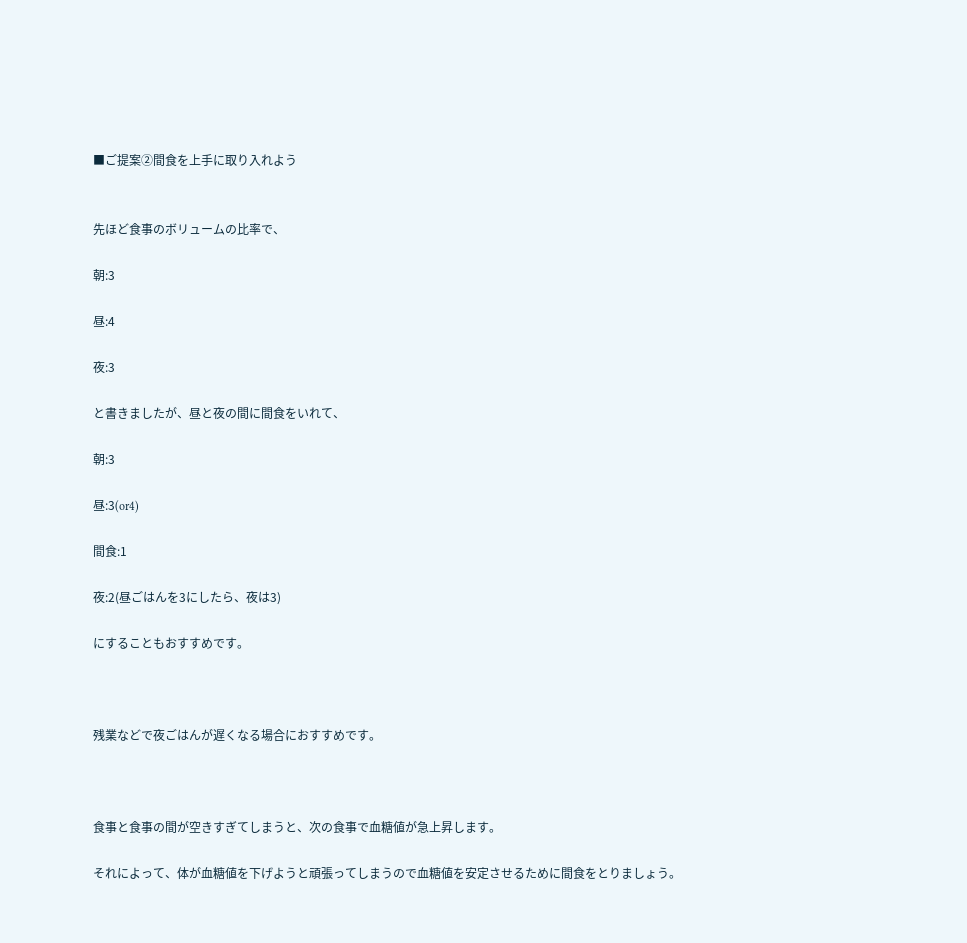■ご提案②間食を上手に取り入れよう


先ほど食事のボリュームの比率で、

朝:3

昼:4

夜:3

と書きましたが、昼と夜の間に間食をいれて、

朝:3

昼:3(or4)

間食:1

夜:2(昼ごはんを3にしたら、夜は3)

にすることもおすすめです。



残業などで夜ごはんが遅くなる場合におすすめです。



食事と食事の間が空きすぎてしまうと、次の食事で血糖値が急上昇します。

それによって、体が血糖値を下げようと頑張ってしまうので血糖値を安定させるために間食をとりましょう。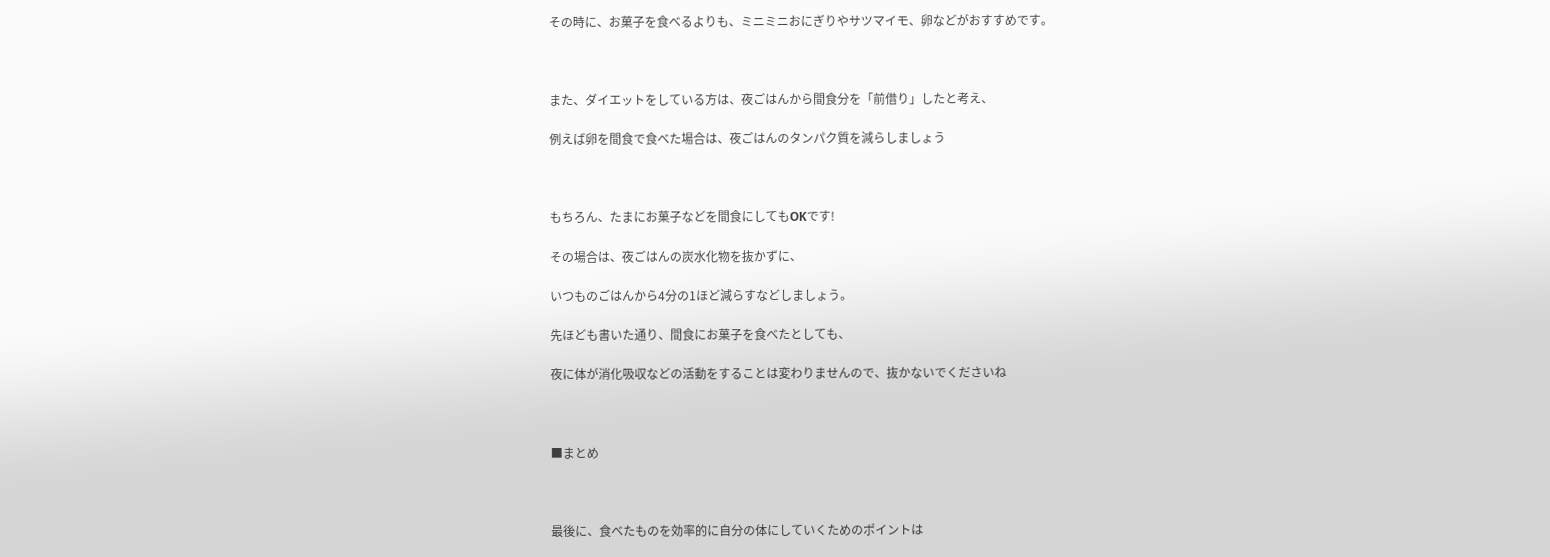その時に、お菓子を食べるよりも、ミニミニおにぎりやサツマイモ、卵などがおすすめです。



また、ダイエットをしている方は、夜ごはんから間食分を「前借り」したと考え、

例えば卵を間食で食べた場合は、夜ごはんのタンパク質を減らしましょう



もちろん、たまにお菓子などを間食にしてもOKです!

その場合は、夜ごはんの炭水化物を抜かずに、

いつものごはんから4分の1ほど減らすなどしましょう。

先ほども書いた通り、間食にお菓子を食べたとしても、

夜に体が消化吸収などの活動をすることは変わりませんので、抜かないでくださいね



■まとめ



最後に、食べたものを効率的に自分の体にしていくためのポイントは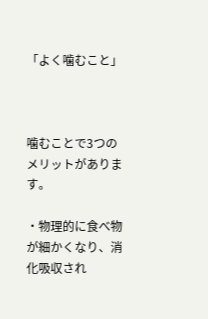「よく噛むこと」



噛むことで3つのメリットがあります。

・物理的に食べ物が細かくなり、消化吸収され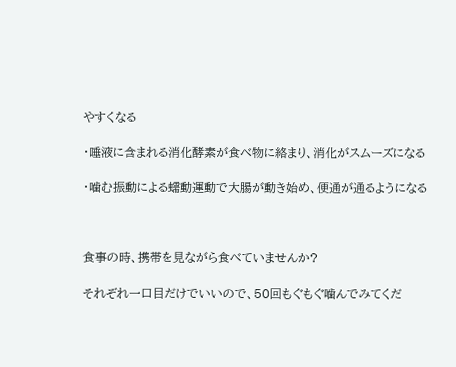やすくなる

・唾液に含まれる消化酵素が食べ物に絡まり、消化がスムーズになる

・噛む振動による蠕動運動で大腸が動き始め、便通が通るようになる



食事の時、携帯を見ながら食べていませんか?

それぞれ一口目だけでいいので、50回もぐもぐ噛んでみてくだ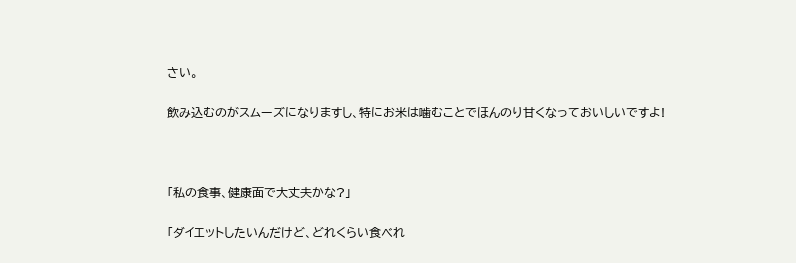さい。

飲み込むのがスムーズになりますし、特にお米は噛むことでほんのり甘くなっておいしいですよ!



「私の食事、健康面で大丈夫かな?」

「ダイエットしたいんだけど、どれくらい食べれ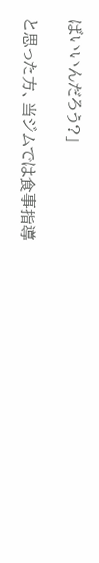ばいいんだろう?」

と思った方、当ジムでは食事指導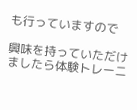も行っていますので

興味を持っていただけましたら体験トレーニ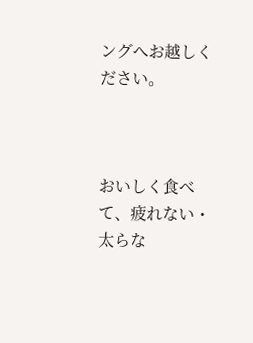ングへお越しください。



おいしく食べて、疲れない・太らな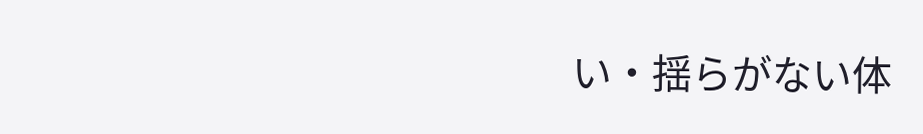い・揺らがない体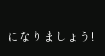になりましょう!